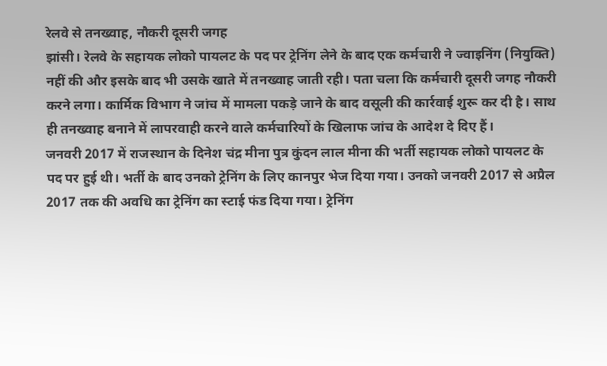रेलवे से तनख्वाह, नौकरी दूसरी जगह
झांसी। रेलवे के सहायक लोको पायलट के पद पर ट्रेनिंग लेने के बाद एक कर्मचारी ने ज्वाइनिंग (नियुक्ति) नहीं की और इसके बाद भी उसके खाते में तनख्वाह जाती रही। पता चला कि कर्मचारी दूसरी जगह नौकरी करने लगा। कार्मिक विभाग ने जांच में मामला पकड़े जाने के बाद वसूली की कार्रवाई शुरू कर दी है। साथ ही तनख्वाह बनाने में लापरवाही करने वाले कर्मचारियों के खिलाफ जांच के आदेश दे दिए हैं।
जनवरी 2017 में राजस्थान के दिनेश चंद्र मीना पुत्र कुंदन लाल मीना की भर्ती सहायक लोको पायलट के पद पर हुई थी। भर्ती के बाद उनको ट्रेनिंग के लिए कानपुर भेज दिया गया। उनको जनवरी 2017 से अप्रैल 2017 तक की अवधि का ट्रेनिंग का स्टाई फंड दिया गया। ट्रेनिंग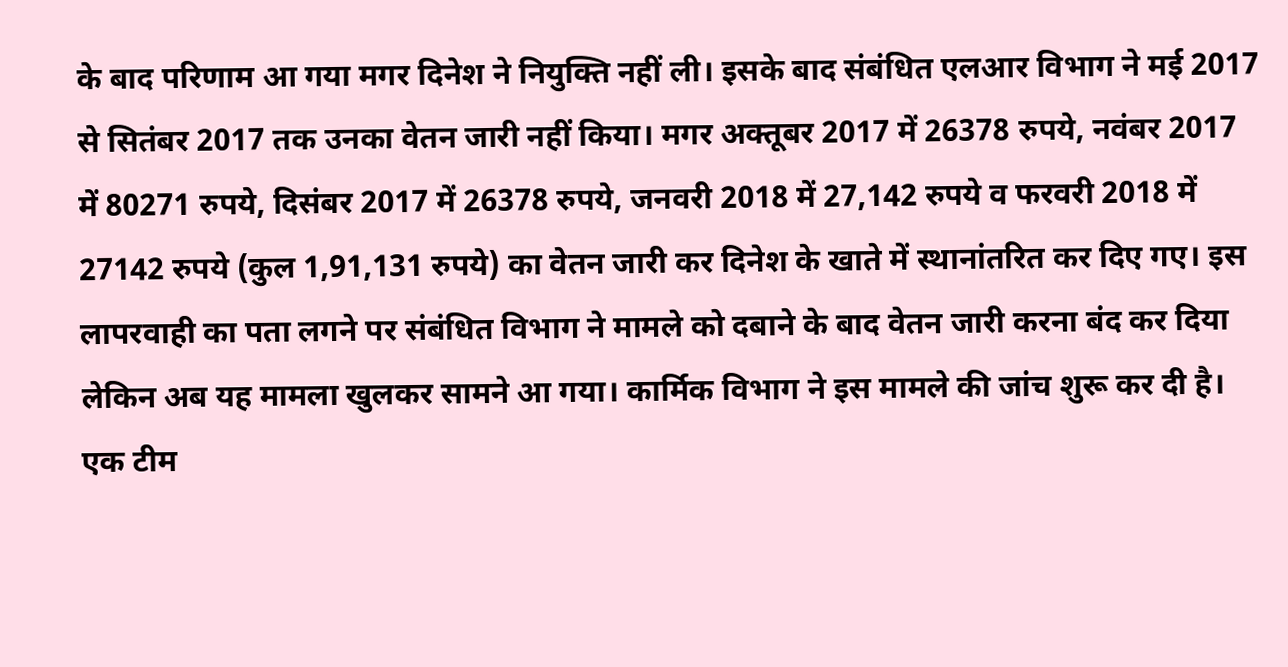के बाद परिणाम आ गया मगर दिनेश ने नियुक्ति नहीं ली। इसके बाद संबंधित एलआर विभाग ने मई 2017 से सितंबर 2017 तक उनका वेतन जारी नहीं किया। मगर अक्तूबर 2017 में 26378 रुपये, नवंबर 2017 में 80271 रुपये, दिसंबर 2017 में 26378 रुपये, जनवरी 2018 में 27,142 रुपये व फरवरी 2018 में 27142 रुपये (कुल 1,91,131 रुपये) का वेतन जारी कर दिनेश के खाते में स्थानांतरित कर दिए गए। इस लापरवाही का पता लगने पर संबंधित विभाग ने मामले को दबाने के बाद वेतन जारी करना बंद कर दिया लेकिन अब यह मामला खुलकर सामने आ गया। कार्मिक विभाग ने इस मामले की जांच शुरू कर दी है। एक टीम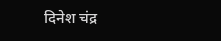दिनेश चंद्र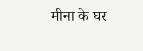मीना के घर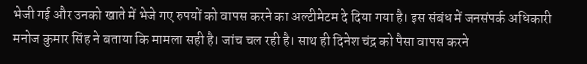भेजी गई और उनको खाते में भेजे गए रुपयों को वापस करने का अल्टीमेटम दे दिया गया है। इस संबंध में जनसंपर्क अधिकारी मनोज कुमार सिंह ने बताया कि मामला सही है। जांच चल रही है। साथ ही दिनेश चंद्र को पैसा वापस करने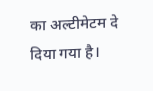का अल्टीमेटम दे दिया गया है।